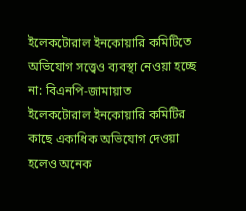ইলেকটোরাল ইনকোয়ারি কমিটিতে অভিযোগ সত্ত্বেও ব্যবস্থা নেওয়া হচ্ছে না: বিএনপি-জামায়াত
ইলেকটোরাল ইনকোয়ারি কমিটির কাছে একাধিক অভিযোগ দেওয়া হলেও অনেক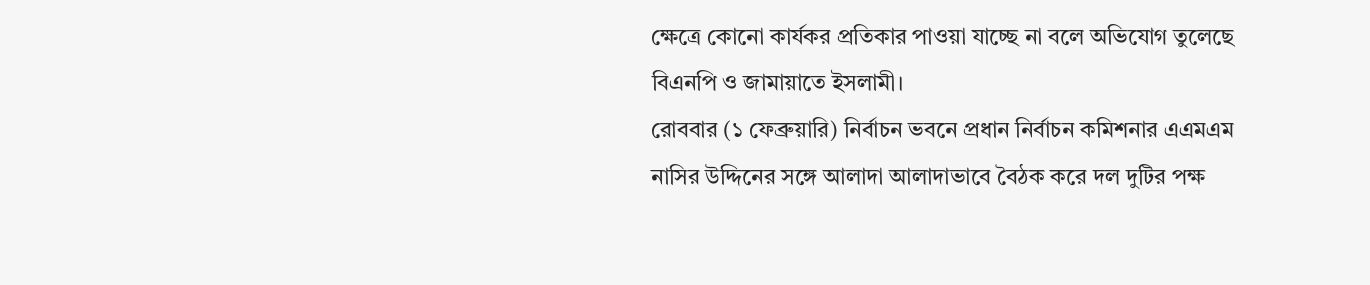ক্ষেত্রে কোনো কার্যকর প্রতিকার পাওয়া যাচ্ছে না বলে অভিযোগ তুলেছে বিএনপি ও জামায়াতে ইসলামী।
রোববার (১ ফেব্রুয়ারি) নির্বাচন ভবনে প্রধান নির্বাচন কমিশনার এএমএম নাসির উদ্দিনের সঙ্গে আলাদা আলাদাভাবে বৈঠক করে দল দুটির পক্ষ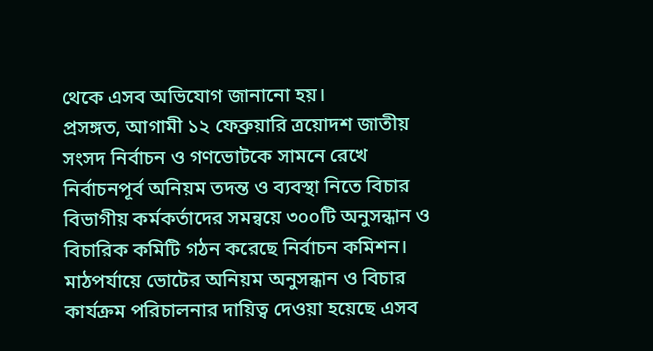থেকে এসব অভিযোগ জানানো হয়।
প্রসঙ্গত, আগামী ১২ ফেব্রুয়ারি ত্রয়োদশ জাতীয় সংসদ নির্বাচন ও গণভোটকে সামনে রেখে নির্বাচনপূর্ব অনিয়ম তদন্ত ও ব্যবস্থা নিতে বিচার বিভাগীয় কর্মকর্তাদের সমন্বয়ে ৩০০টি অনুসন্ধান ও বিচারিক কমিটি গঠন করেছে নির্বাচন কমিশন। মাঠপর্যায়ে ভোটের অনিয়ম অনুসন্ধান ও বিচার কার্যক্রম পরিচালনার দায়িত্ব দেওয়া হয়েছে এসব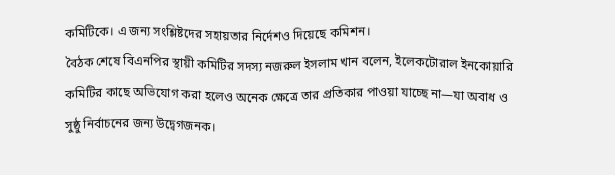কমিটিকে। এ জন্য সংশ্লিষ্টদের সহায়তার নির্দেশও দিয়েছে কমিশন।
বৈঠক শেষে বিএনপির স্থায়ী কমিটির সদস্য নজরুল ইসলাম খান বলেন, ইলেকটোরাল ইনকোয়ারি কমিটির কাছে অভিযোগ করা হলেও অনেক ক্ষেত্রে তার প্রতিকার পাওয়া যাচ্ছে না—যা অবাধ ও সুষ্ঠু নির্বাচনের জন্য উদ্বেগজনক।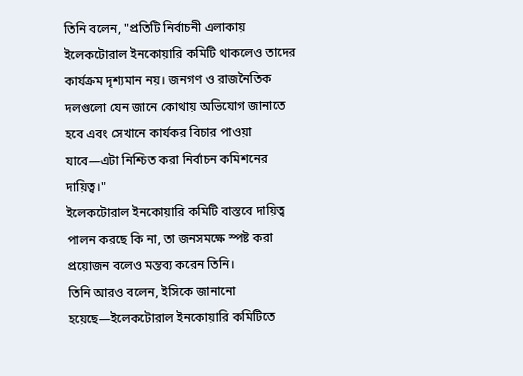তিনি বলেন, "প্রতিটি নির্বাচনী এলাকায় ইলেকটোরাল ইনকোয়ারি কমিটি থাকলেও তাদের কার্যক্রম দৃশ্যমান নয়। জনগণ ও রাজনৈতিক দলগুলো যেন জানে কোথায় অভিযোগ জানাতে হবে এবং সেখানে কার্যকর বিচার পাওয়া যাবে—এটা নিশ্চিত করা নির্বাচন কমিশনের দায়িত্ব।"
ইলেকটোরাল ইনকোয়ারি কমিটি বাস্তবে দায়িত্ব পালন করছে কি না, তা জনসমক্ষে স্পষ্ট করা প্রয়োজন বলেও মন্তব্য করেন তিনি।
তিনি আরও বলেন, ইসিকে জানানো হয়েছে—ইলেকটোরাল ইনকোয়ারি কমিটিতে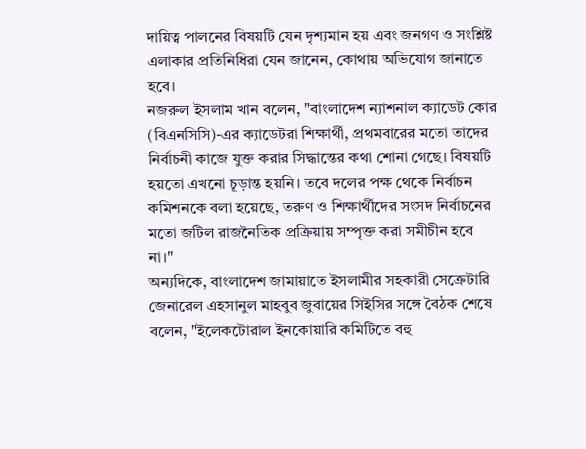দায়িত্ব পালনের বিষয়টি যেন দৃশ্যমান হয় এবং জনগণ ও সংশ্লিষ্ট এলাকার প্রতিনিধিরা যেন জানেন, কোথায় অভিযোগ জানাতে হবে।
নজরুল ইসলাম খান বলেন, "বাংলাদেশ ন্যাশনাল ক্যাডেট কোর (বিএনসিসি)-এর ক্যাডেটরা শিক্ষার্থী, প্রথমবারের মতো তাদের নির্বাচনী কাজে যুক্ত করার সিদ্ধান্তের কথা শোনা গেছে। বিষয়টি হয়তো এখনো চূড়ান্ত হয়নি। তবে দলের পক্ষ থেকে নির্বাচন কমিশনকে বলা হয়েছে, তরুণ ও শিক্ষার্থীদের সংসদ নির্বাচনের মতো জটিল রাজনৈতিক প্রক্রিয়ায় সম্পৃক্ত করা সমীচীন হবে না।"
অন্যদিকে, বাংলাদেশ জামায়াতে ইসলামীর সহকারী সেক্রেটারি জেনারেল এহসানুল মাহবুব জুবায়ের সিইসির সঙ্গে বৈঠক শেষে বলেন, "ইলেকটোরাল ইনকোয়ারি কমিটিতে বহু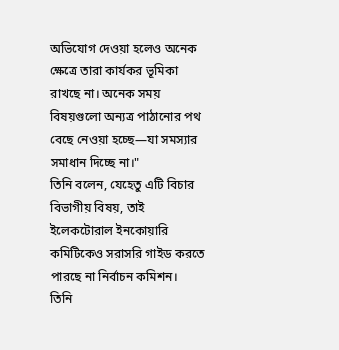অভিযোগ দেওয়া হলেও অনেক ক্ষেত্রে তারা কার্যকর ভূমিকা রাখছে না। অনেক সময় বিষয়গুলো অন্যত্র পাঠানোর পথ বেছে নেওয়া হচ্ছে—যা সমস্যার সমাধান দিচ্ছে না।"
তিনি বলেন, যেহেতু এটি বিচার বিভাগীয় বিষয়, তাই ইলেকটোরাল ইনকোয়ারি কমিটিকেও সরাসরি গাইড করতে পারছে না নির্বাচন কমিশন।
তিনি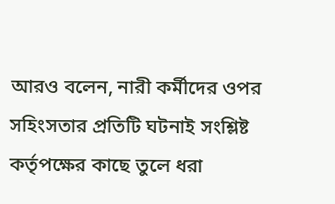আরও বলেন, নারী কর্মীদের ওপর সহিংসতার প্রতিটি ঘটনাই সংশ্লিষ্ট কর্তৃপক্ষের কাছে তুলে ধরা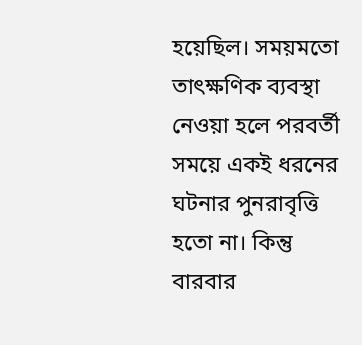হয়েছিল। সময়মতো তাৎক্ষণিক ব্যবস্থা নেওয়া হলে পরবর্তী সময়ে একই ধরনের ঘটনার পুনরাবৃত্তি হতো না। কিন্তু বারবার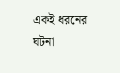একই ধরনের ঘটনা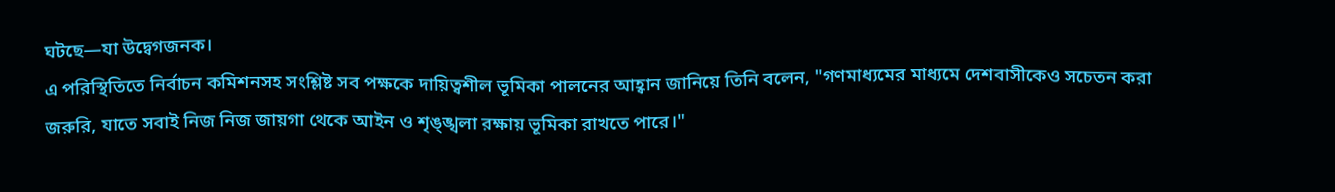ঘটছে—যা উদ্বেগজনক।
এ পরিস্থিতিতে নির্বাচন কমিশনসহ সংশ্লিষ্ট সব পক্ষকে দায়িত্বশীল ভূমিকা পালনের আহ্বান জানিয়ে তিনি বলেন, "গণমাধ্যমের মাধ্যমে দেশবাসীকেও সচেতন করা জরুরি, যাতে সবাই নিজ নিজ জায়গা থেকে আইন ও শৃঙ্ঙ্খলা রক্ষায় ভূমিকা রাখতে পারে।"